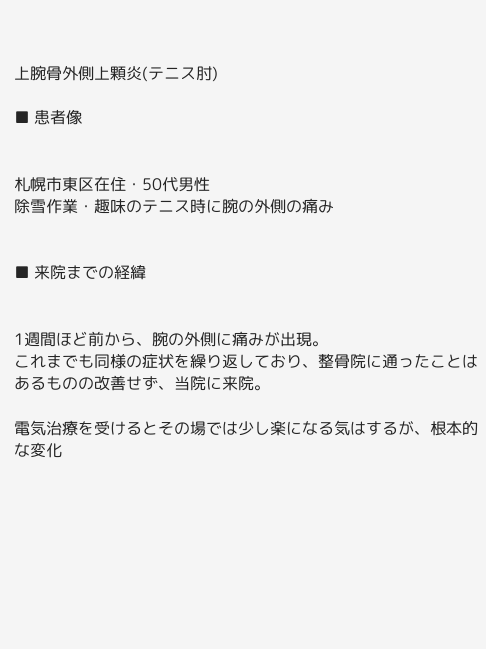上腕骨外側上顆炎(テニス肘)

■ 患者像


札幌市東区在住・50代男性
除雪作業・趣味のテニス時に腕の外側の痛み


■ 来院までの経緯


1週間ほど前から、腕の外側に痛みが出現。
これまでも同様の症状を繰り返しており、整骨院に通ったことはあるものの改善せず、当院に来院。

電気治療を受けるとその場では少し楽になる気はするが、根本的な変化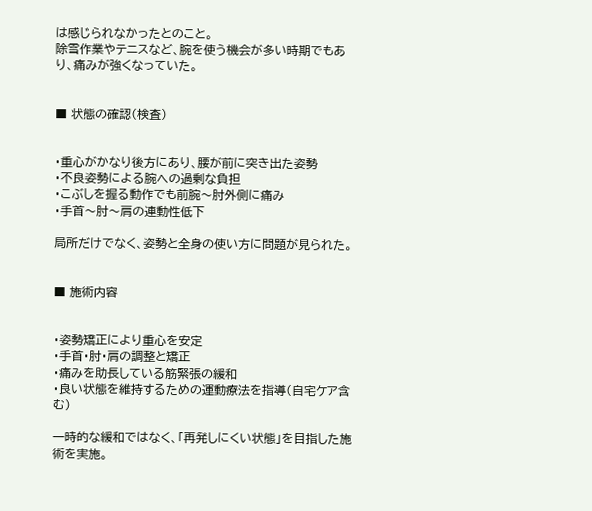は感じられなかったとのこと。
除雪作業やテニスなど、腕を使う機会が多い時期でもあり、痛みが強くなっていた。


■ 状態の確認(検査)


・重心がかなり後方にあり、腰が前に突き出た姿勢
・不良姿勢による腕への過剰な負担
・こぶしを握る動作でも前腕〜肘外側に痛み
・手首〜肘〜肩の連動性低下

局所だけでなく、姿勢と全身の使い方に問題が見られた。


■ 施術内容


・姿勢矯正により重心を安定
・手首・肘・肩の調整と矯正
・痛みを助長している筋緊張の緩和
・良い状態を維持するための運動療法を指導(自宅ケア含む)

一時的な緩和ではなく、「再発しにくい状態」を目指した施術を実施。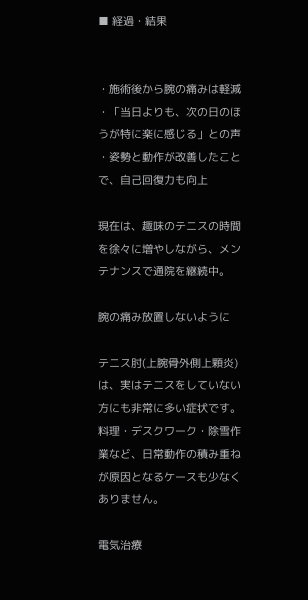■ 経過・結果


・施術後から腕の痛みは軽減
・「当日よりも、次の日のほうが特に楽に感じる」との声
・姿勢と動作が改善したことで、自己回復力も向上

現在は、趣味のテニスの時間を徐々に増やしながら、メンテナンスで通院を継続中。

腕の痛み放置しないように

テニス肘(上腕骨外側上顆炎)は、実はテニスをしていない方にも非常に多い症状です。
料理・デスクワーク・除雪作業など、日常動作の積み重ねが原因となるケースも少なくありません。

電気治療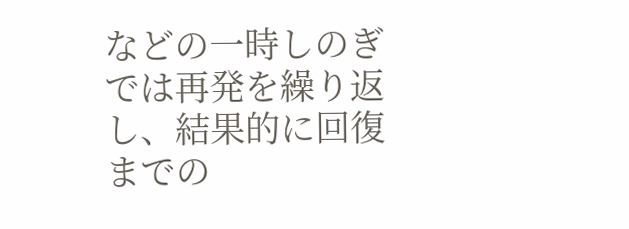などの一時しのぎでは再発を繰り返し、結果的に回復までの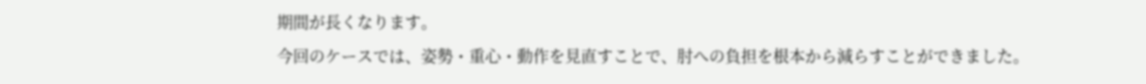期間が長くなります。
今回のケースでは、姿勢・重心・動作を見直すことで、肘への負担を根本から減らすことができました。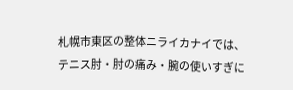札幌市東区の整体ニライカナイでは、
テニス肘・肘の痛み・腕の使いすぎに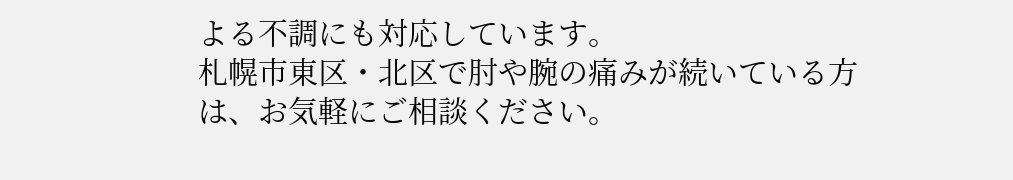よる不調にも対応しています。
札幌市東区・北区で肘や腕の痛みが続いている方は、お気軽にご相談ください。